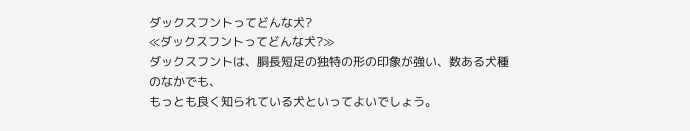ダックスフントってどんな犬?
≪ダックスフントってどんな犬?≫
ダックスフントは、胴長短足の独特の形の印象が強い、数ある犬種のなかでも、
もっとも良く知られている犬といってよいでしょう。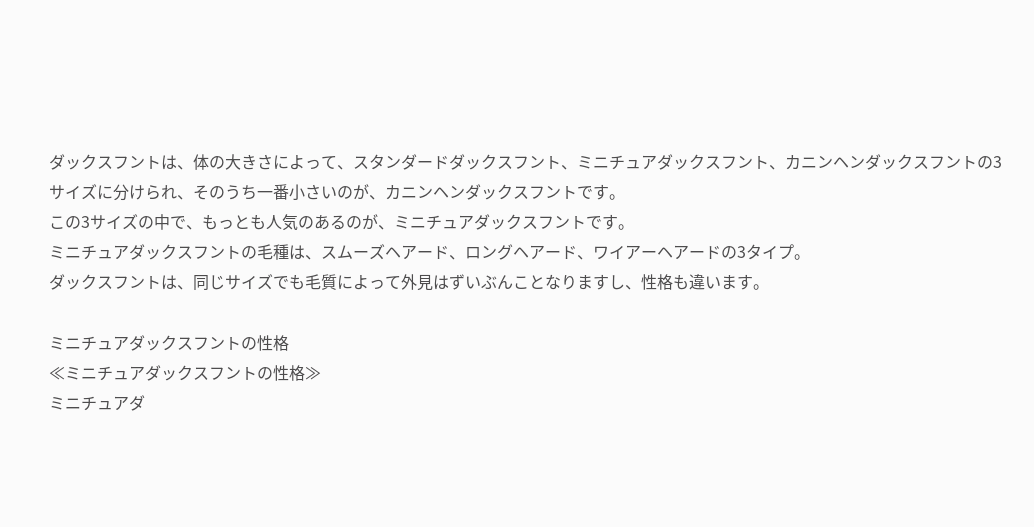ダックスフントは、体の大きさによって、スタンダードダックスフント、ミニチュアダックスフント、カニンヘンダックスフントの3サイズに分けられ、そのうち一番小さいのが、カニンヘンダックスフントです。
この3サイズの中で、もっとも人気のあるのが、ミニチュアダックスフントです。
ミニチュアダックスフントの毛種は、スムーズヘアード、ロングヘアード、ワイアーヘアードの3タイプ。
ダックスフントは、同じサイズでも毛質によって外見はずいぶんことなりますし、性格も違います。

ミニチュアダックスフントの性格
≪ミニチュアダックスフントの性格≫
ミニチュアダ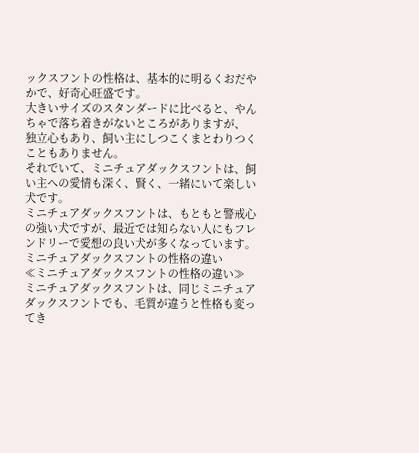ックスフントの性格は、基本的に明るくおだやかで、好奇心旺盛です。
大きいサイズのスタンダードに比べると、やんちゃで落ち着きがないところがありますが、
独立心もあり、飼い主にしつこくまとわりつくこともありません。
それでいて、ミニチュアダックスフントは、飼い主への愛情も深く、賢く、一緒にいて楽しい犬です。
ミニチュアダックスフントは、もともと警戒心の強い犬ですが、最近では知らない人にもフレンドリーで愛想の良い犬が多くなっています。
ミニチュアダックスフントの性格の違い
≪ミニチュアダックスフントの性格の違い≫
ミニチュアダックスフントは、同じミニチュアダックスフントでも、毛質が違うと性格も変ってき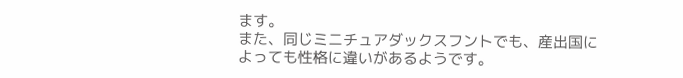ます。
また、同じミニチュアダックスフントでも、産出国によっても性格に違いがあるようです。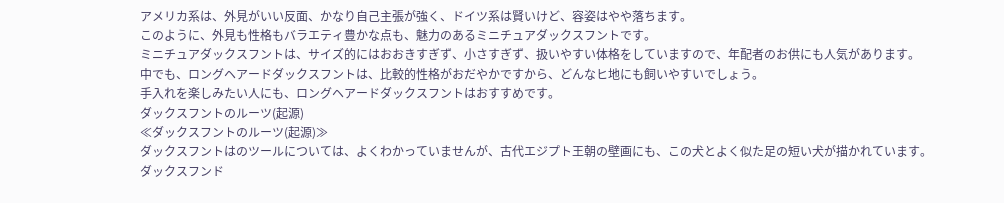アメリカ系は、外見がいい反面、かなり自己主張が強く、ドイツ系は賢いけど、容姿はやや落ちます。
このように、外見も性格もバラエティ豊かな点も、魅力のあるミニチュアダックスフントです。
ミニチュアダックスフントは、サイズ的にはおおきすぎず、小さすぎず、扱いやすい体格をしていますので、年配者のお供にも人気があります。
中でも、ロングヘアードダックスフントは、比較的性格がおだやかですから、どんなヒ地にも飼いやすいでしょう。
手入れを楽しみたい人にも、ロングヘアードダックスフントはおすすめです。
ダックスフントのルーツ(起源)
≪ダックスフントのルーツ(起源)≫
ダックスフントはのツールについては、よくわかっていませんが、古代エジプト王朝の壁画にも、この犬とよく似た足の短い犬が描かれています。
ダックスフンド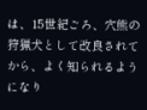は、15世紀ごろ、穴熊の狩猟犬として改良されてから、よく知られるようになり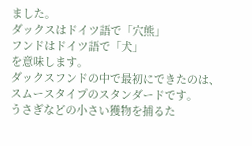ました。
ダックスはドイツ語で「穴熊」
フンドはドイツ語で「犬」
を意味します。
ダックスフンドの中で最初にできたのは、スムースタイプのスタンダードです。
うさぎなどの小さい獲物を捕るた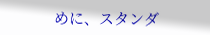めに、スタンダ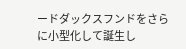ードダックスフンドをさらに小型化して誕生し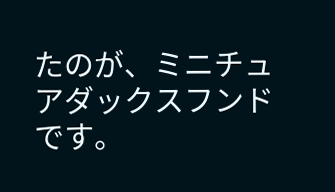たのが、ミニチュアダックスフンドです。